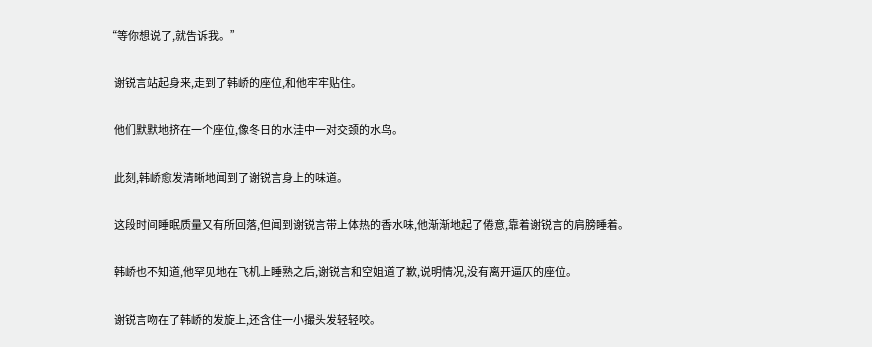“等你想说了,就告诉我。”

    谢锐言站起身来,走到了韩峤的座位,和他牢牢贴住。

    他们默默地挤在一个座位,像冬日的水洼中一对交颈的水鸟。

    此刻,韩峤愈发清晰地闻到了谢锐言身上的味道。

    这段时间睡眠质量又有所回落,但闻到谢锐言带上体热的香水味,他渐渐地起了倦意,靠着谢锐言的肩膀睡着。

    韩峤也不知道,他罕见地在飞机上睡熟之后,谢锐言和空姐道了歉,说明情况,没有离开逼仄的座位。

    谢锐言吻在了韩峤的发旋上,还含住一小撮头发轻轻咬。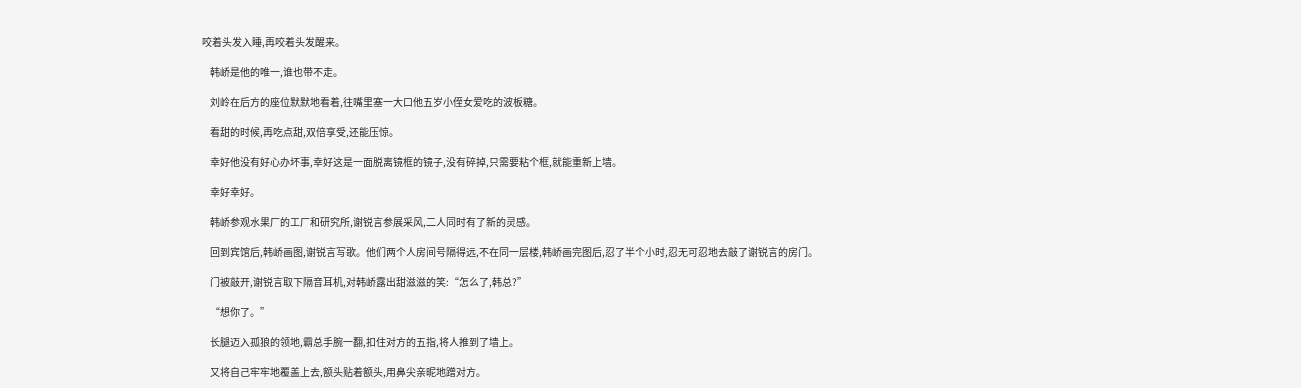咬着头发入睡,再咬着头发醒来。

    韩峤是他的唯一,谁也带不走。

    刘岭在后方的座位默默地看着,往嘴里塞一大口他五岁小侄女爱吃的波板糖。

    看甜的时候,再吃点甜,双倍享受,还能压惊。

    幸好他没有好心办坏事,幸好这是一面脱离镜框的镜子,没有碎掉,只需要粘个框,就能重新上墙。

    幸好幸好。

    韩峤参观水果厂的工厂和研究所,谢锐言参展采风,二人同时有了新的灵感。

    回到宾馆后,韩峤画图,谢锐言写歌。他们两个人房间号隔得远,不在同一层楼,韩峤画完图后,忍了半个小时,忍无可忍地去敲了谢锐言的房门。

    门被敲开,谢锐言取下隔音耳机,对韩峤露出甜滋滋的笑:“怎么了,韩总?”

    “想你了。”

    长腿迈入孤狼的领地,霸总手腕一翻,扣住对方的五指,将人推到了墙上。

    又将自己牢牢地覆盖上去,额头贴着额头,用鼻尖亲昵地蹭对方。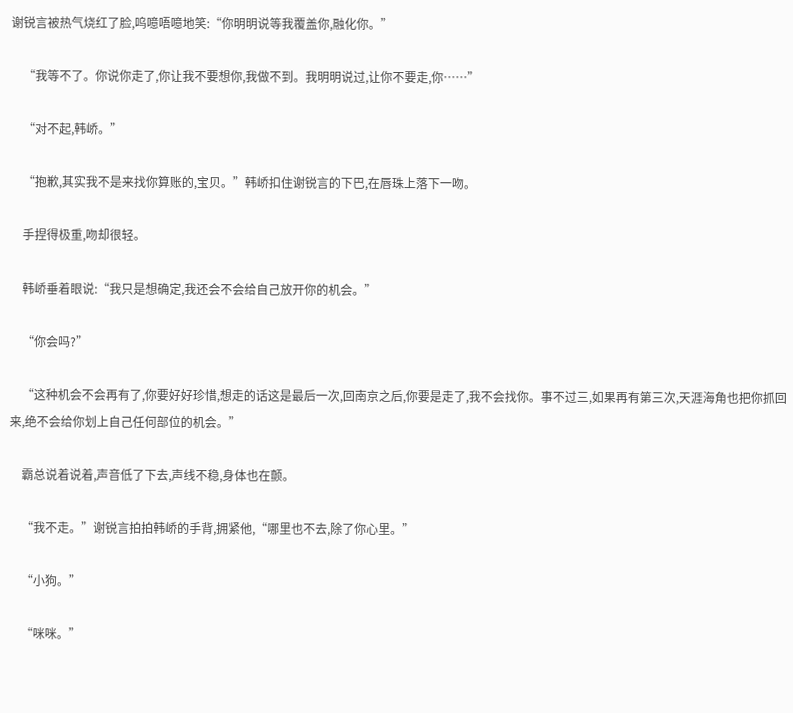谢锐言被热气烧红了脸,呜噫唔噫地笑:“你明明说等我覆盖你,融化你。”

    “我等不了。你说你走了,你让我不要想你,我做不到。我明明说过,让你不要走,你……”

    “对不起,韩峤。”

    “抱歉,其实我不是来找你算账的,宝贝。”韩峤扣住谢锐言的下巴,在唇珠上落下一吻。

    手捏得极重,吻却很轻。

    韩峤垂着眼说:“我只是想确定,我还会不会给自己放开你的机会。”

    “你会吗?”

    “这种机会不会再有了,你要好好珍惜,想走的话这是最后一次,回南京之后,你要是走了,我不会找你。事不过三,如果再有第三次,天涯海角也把你抓回来,绝不会给你划上自己任何部位的机会。”

    霸总说着说着,声音低了下去,声线不稳,身体也在颤。

    “我不走。”谢锐言拍拍韩峤的手背,拥紧他,“哪里也不去,除了你心里。”

    “小狗。”

    “咪咪。”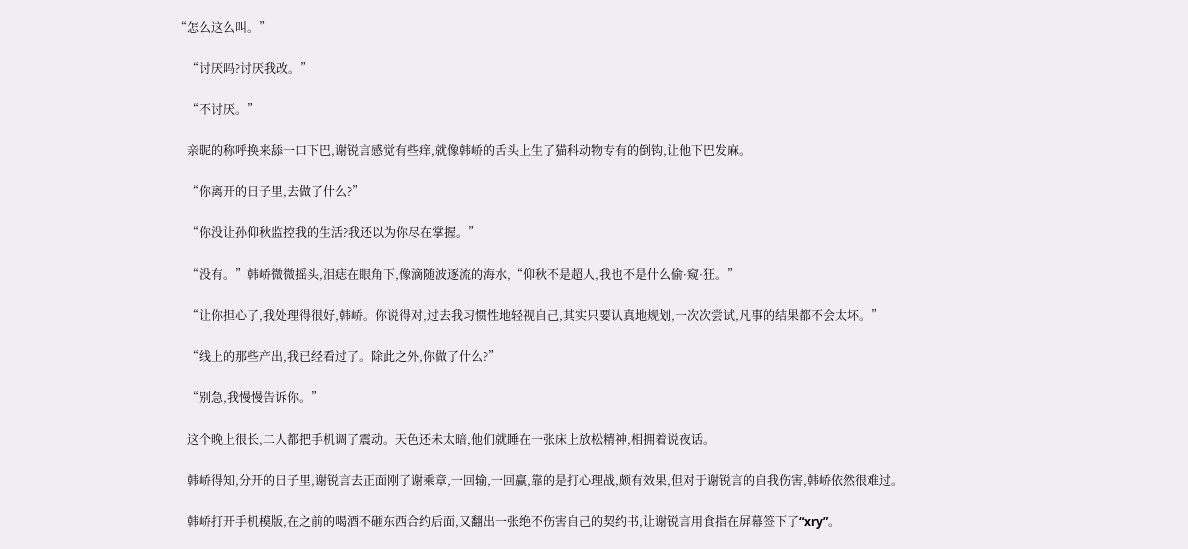“怎么这么叫。”

    “讨厌吗?讨厌我改。”

    “不讨厌。”

    亲昵的称呼换来舔一口下巴,谢锐言感觉有些痒,就像韩峤的舌头上生了猫科动物专有的倒钩,让他下巴发麻。

    “你离开的日子里,去做了什么?”

    “你没让孙仰秋监控我的生活?我还以为你尽在掌握。”

    “没有。”韩峤微微摇头,泪痣在眼角下,像滴随波逐流的海水,“仰秋不是超人,我也不是什么偷·窥·狂。”

    “让你担心了,我处理得很好,韩峤。你说得对,过去我习惯性地轻视自己,其实只要认真地规划,一次次尝试,凡事的结果都不会太坏。”

    “线上的那些产出,我已经看过了。除此之外,你做了什么?”

    “别急,我慢慢告诉你。”

    这个晚上很长,二人都把手机调了震动。天色还未太暗,他们就睡在一张床上放松精神,相拥着说夜话。

    韩峤得知,分开的日子里,谢锐言去正面刚了谢乘章,一回输,一回赢,靠的是打心理战,颇有效果,但对于谢锐言的自我伤害,韩峤依然很难过。

    韩峤打开手机模版,在之前的喝酒不砸东西合约后面,又翻出一张绝不伤害自己的契约书,让谢锐言用食指在屏幕签下了“xry”。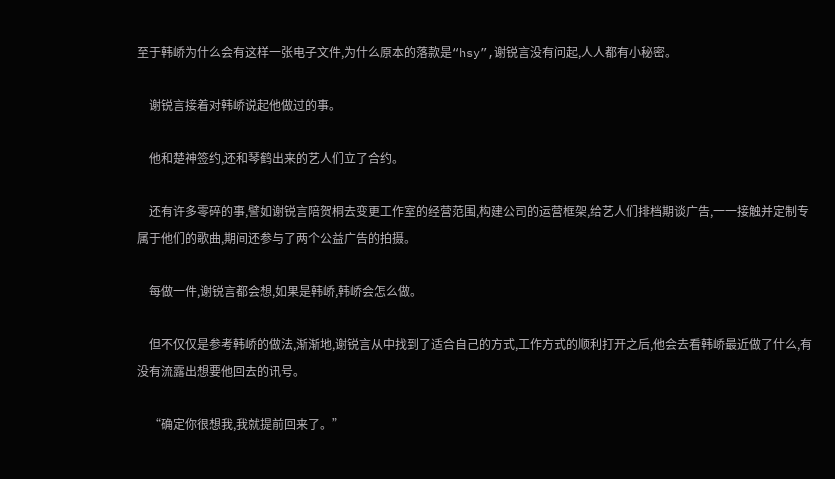至于韩峤为什么会有这样一张电子文件,为什么原本的落款是“hsy”,谢锐言没有问起,人人都有小秘密。

    谢锐言接着对韩峤说起他做过的事。

    他和楚神签约,还和琴鹤出来的艺人们立了合约。

    还有许多零碎的事,譬如谢锐言陪贺桐去变更工作室的经营范围,构建公司的运营框架,给艺人们排档期谈广告,一一接触并定制专属于他们的歌曲,期间还参与了两个公益广告的拍摄。

    每做一件,谢锐言都会想,如果是韩峤,韩峤会怎么做。

    但不仅仅是参考韩峤的做法,渐渐地,谢锐言从中找到了适合自己的方式,工作方式的顺利打开之后,他会去看韩峤最近做了什么,有没有流露出想要他回去的讯号。

    “确定你很想我,我就提前回来了。”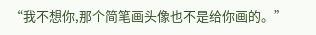“我不想你,那个简笔画头像也不是给你画的。”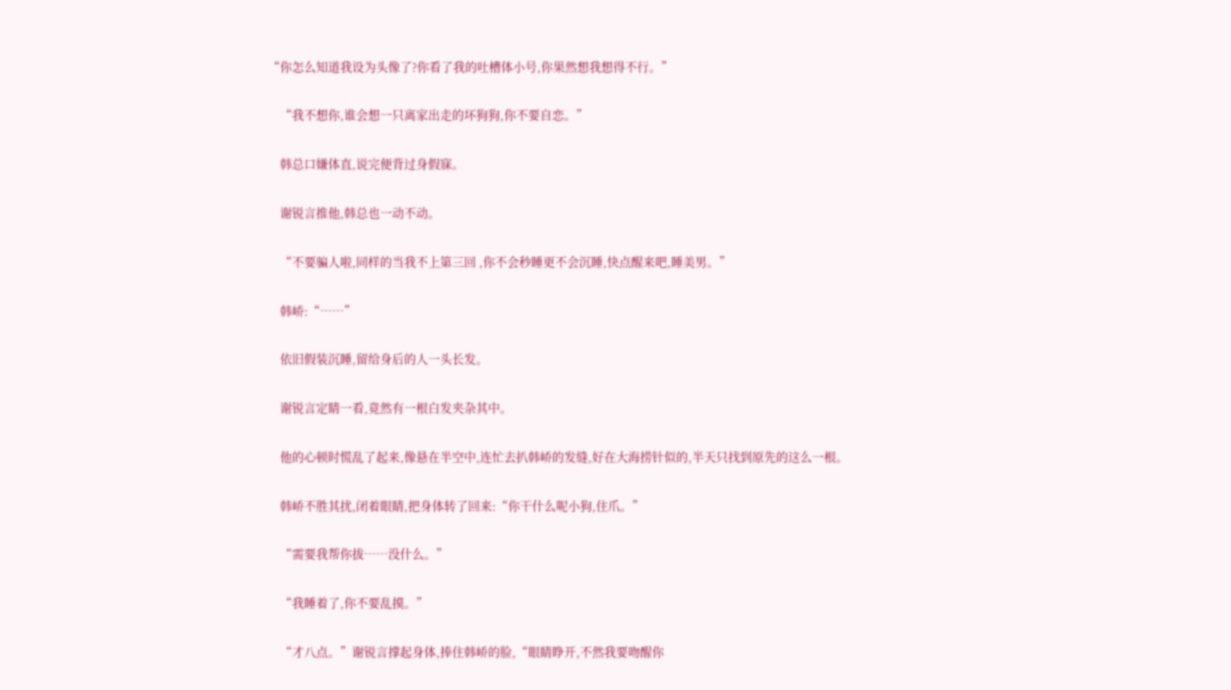“你怎么知道我设为头像了?你看了我的吐槽体小号,你果然想我想得不行。”

    “我不想你,谁会想一只离家出走的坏狗狗,你不要自恋。”

    韩总口嫌体直,说完便背过身假寐。

    谢锐言推他,韩总也一动不动。

    “不要骗人啦,同样的当我不上第三回 ,你不会秒睡更不会沉睡,快点醒来吧,睡美男。”

    韩峤:“……”

    依旧假装沉睡,留给身后的人一头长发。

    谢锐言定睛一看,竟然有一根白发夹杂其中。

    他的心顿时慌乱了起来,像悬在半空中,连忙去扒韩峤的发缝,好在大海捞针似的,半天只找到原先的这么一根。

    韩峤不胜其扰,闭着眼睛,把身体转了回来:“你干什么呢小狗,住爪。”

    “需要我帮你拔……没什么。”

    “我睡着了,你不要乱摸。”

    “才八点。”谢锐言撑起身体,捧住韩峤的脸,“眼睛睁开,不然我要吻醒你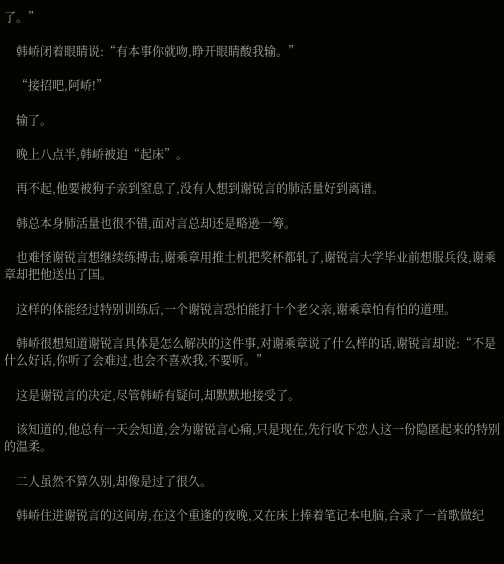了。”

    韩峤闭着眼睛说:“有本事你就吻,睁开眼睛酸我输。”

    “接招吧,阿峤!”

    输了。

    晚上八点半,韩峤被迫“起床”。

    再不起,他要被狗子亲到窒息了,没有人想到谢锐言的肺活量好到离谱。

    韩总本身肺活量也很不错,面对言总却还是略逊一筹。

    也难怪谢锐言想继续练搏击,谢乘章用推土机把奖杯都轧了,谢锐言大学毕业前想服兵役,谢乘章却把他送出了国。

    这样的体能经过特别训练后,一个谢锐言恐怕能打十个老父亲,谢乘章怕有怕的道理。

    韩峤很想知道谢锐言具体是怎么解决的这件事,对谢乘章说了什么样的话,谢锐言却说:“不是什么好话,你听了会难过,也会不喜欢我,不要听。”

    这是谢锐言的决定,尽管韩峤有疑问,却默默地接受了。

    该知道的,他总有一天会知道,会为谢锐言心痛,只是现在,先行收下恋人这一份隐匿起来的特别的温柔。

    二人虽然不算久别,却像是过了很久。

    韩峤住进谢锐言的这间房,在这个重逢的夜晚,又在床上捧着笔记本电脑,合录了一首歌做纪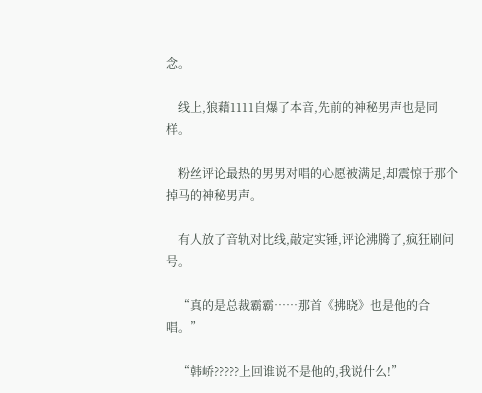念。

    线上,狼藉1111自爆了本音,先前的神秘男声也是同样。

    粉丝评论最热的男男对唱的心愿被满足,却震惊于那个掉马的神秘男声。

    有人放了音轨对比线,敲定实锤,评论沸腾了,疯狂刷问号。

    “真的是总裁霸霸……那首《拂晓》也是他的合唱。”

    “韩峤?????上回谁说不是他的,我说什么!”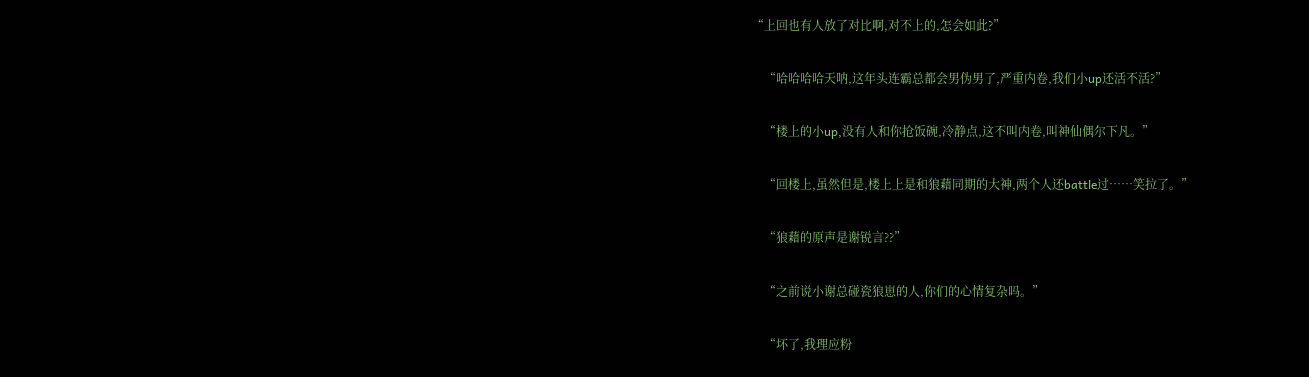“上回也有人放了对比啊,对不上的,怎会如此?”

    “哈哈哈哈天呐,这年头连霸总都会男伪男了,严重内卷,我们小up还活不活?”

    “楼上的小up,没有人和你抢饭碗,冷静点,这不叫内卷,叫神仙偶尔下凡。”

    “回楼上,虽然但是,楼上上是和狼藉同期的大神,两个人还battle过……笑拉了。”

    “狼藉的原声是谢锐言??”

    “之前说小谢总碰瓷狼崽的人,你们的心情复杂吗。”

    “坏了,我理应粉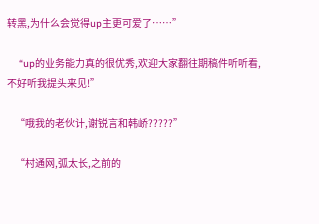转黑,为什么会觉得up主更可爱了……”

    “up的业务能力真的很优秀,欢迎大家翻往期稿件听听看,不好听我提头来见!”

    “哦我的老伙计,谢锐言和韩峤?????”

    “村通网,弧太长,之前的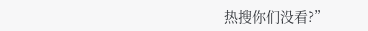热搜你们没看?”